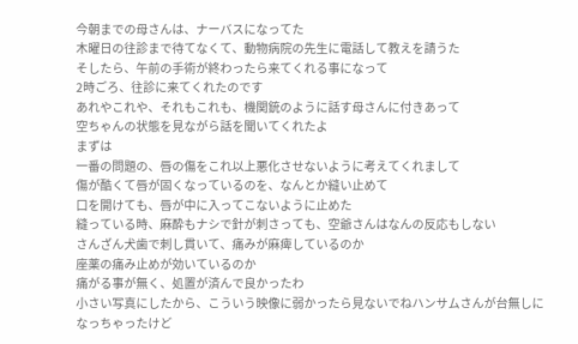今朝までの母さんは、ナーバスになってた
木曜日の往診まで待てなくて、動物病院の先生に電話して教えを請うた
そしたら、午前の手術が終わったら来てくれる事になって
2時ごろ、往診に来てくれたのです
あれやこれや、それもこれも、機関銃のように話す母さんに付きあって
空ちゃんの状態を見ながら話を聞いてくれたよ
まずは
一番の問題の、唇の傷をこれ以上悪化させないように考えてくれまして
傷が酷くて唇が固くなっているのを、なんとか縫い止めて
口を開けても、唇が中に入ってこないように止めた
縫っている時、麻酔もナシで針が刺さっても、空爺さんはなんの反応もしない
さんざん犬歯で刺し貫いて、痛みが麻痺しているのか
座薬の痛み止めが効いているのか
痛がる事が無く、処置が済んで良かったわ
小さい写真にしたから、こういう映像に弱かったら見ないでねハンサムさんが台無しになっちゃったけど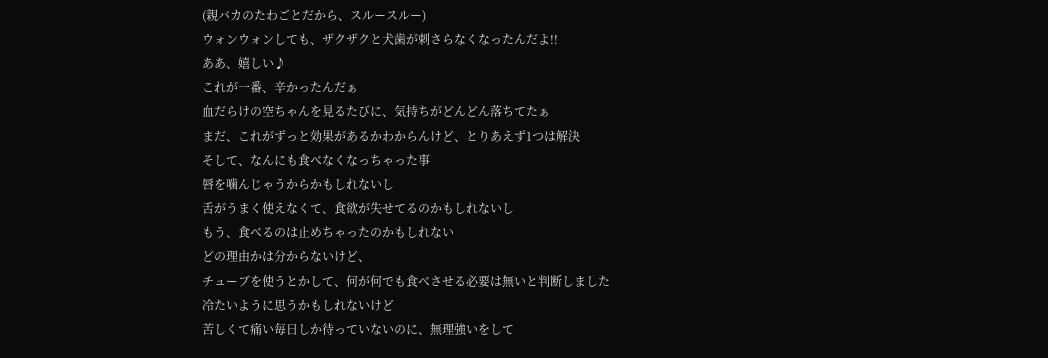(親バカのたわごとだから、スルースルー)
ウォンウォンしても、ザクザクと犬歯が刺さらなくなったんだよ!!
ああ、嬉しい♪
これが一番、辛かったんだぁ
血だらけの空ちゃんを見るたびに、気持ちがどんどん落ちてたぁ
まだ、これがずっと効果があるかわからんけど、とりあえず1つは解決
そして、なんにも食べなくなっちゃった事
唇を噛んじゃうからかもしれないし
舌がうまく使えなくて、食欲が失せてるのかもしれないし
もう、食べるのは止めちゃったのかもしれない
どの理由かは分からないけど、
チューブを使うとかして、何が何でも食べさせる必要は無いと判断しました
冷たいように思うかもしれないけど
苦しくて痛い毎日しか待っていないのに、無理強いをして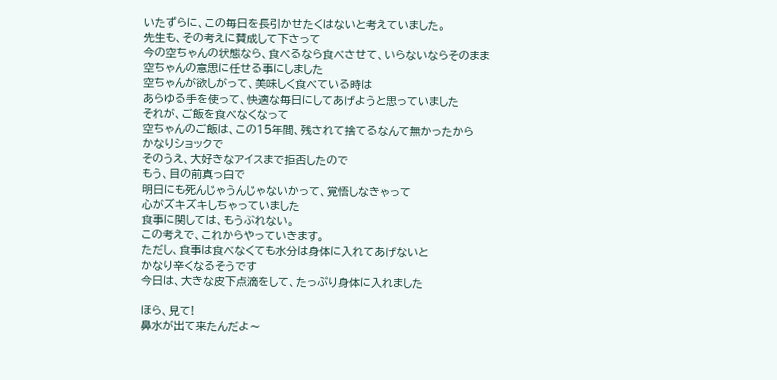いたずらに、この毎日を長引かせたくはないと考えていました。
先生も、その考えに賛成して下さって
今の空ちゃんの状態なら、食べるなら食べさせて、いらないならそのまま
空ちゃんの意思に任せる事にしました
空ちゃんが欲しがって、美味しく食べている時は
あらゆる手を使って、快適な毎日にしてあげようと思っていました
それが、ご飯を食べなくなって
空ちゃんのご飯は、この15年間、残されて捨てるなんて無かったから
かなりショックで
そのうえ、大好きなアイスまで拒否したので
もう、目の前真っ白で
明日にも死んじゃうんじゃないかって、覚悟しなきゃって
心がズキズキしちゃっていました
食事に関しては、もうぶれない。
この考えで、これからやっていきます。
ただし、食事は食べなくても水分は身体に入れてあげないと
かなり辛くなるそうです
今日は、大きな皮下点滴をして、たっぷり身体に入れました

ほら、見て!
鼻水が出て来たんだよ〜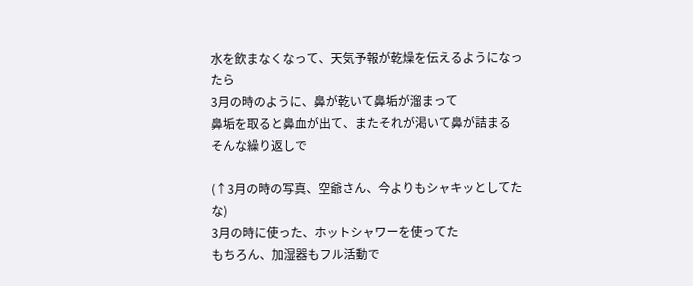水を飲まなくなって、天気予報が乾燥を伝えるようになったら
3月の時のように、鼻が乾いて鼻垢が溜まって
鼻垢を取ると鼻血が出て、またそれが渇いて鼻が詰まる
そんな繰り返しで

(↑3月の時の写真、空爺さん、今よりもシャキッとしてたな)
3月の時に使った、ホットシャワーを使ってた
もちろん、加湿器もフル活動で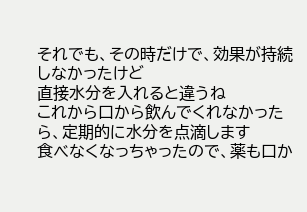それでも、その時だけで、効果が持続しなかったけど
直接水分を入れると違うね
これから口から飲んでくれなかったら、定期的に水分を点滴します
食べなくなっちゃったので、薬も口か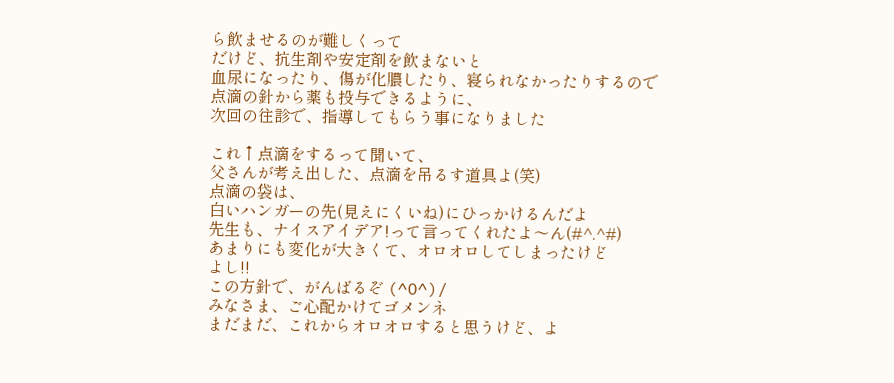ら飲ませるのが難しくって
だけど、抗生剤や安定剤を飲まないと
血尿になったり、傷が化膿したり、寝られなかったりするので
点滴の針から薬も投与できるように、
次回の往診で、指導してもらう事になりました

これ↑点滴をするって聞いて、
父さんが考え出した、点滴を吊るす道具よ(笑)
点滴の袋は、
白いハンガーの先(見えにくいね)にひっかけるんだよ
先生も、ナイスアイデア!って言ってくれたよ〜ん(#^.^#)
あまりにも変化が大きくて、オロオロしてしまったけど
よし!!
この方針で、がんばるぞ (^O^)/
みなさま、ご心配かけてゴメンネ
まだまだ、これからオロオロすると思うけど、よ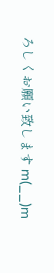ろしくお願い致します m(__)m